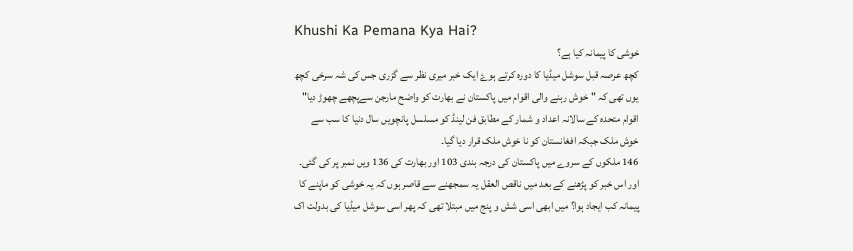Khushi Ka Pemana Kya Hai?
خوشی کا پیمانہ کیا ہے؟
کچھ عرصہ قبل سوشل میڈیا کا دورہ کرتے ہوۓ ایک خبر میری نظر سے گزری جس کی شہ سرخی کچھ یوں تھی کہ "خوش رہنے والی اقوام میں پاکستان نے بھارت کو واضح مارجن سےپچھے چھوڑ دیا" اقوام متحدہ کے سالانہ اعداد و شمار کے مطابق فن لینڈ کو مسلسل پانچویں سال دنیا کا سب سے خوش ملک جبکہ افغانستان کو نا خوش ملک قرار دیا گیا۔
146 ملکوں کے سروے میں پاکستان کی درجہ بندی 103 اور بھارت کی 136 ویں نمبر پر کی گئی۔ اور اس خبر کو پڑھنے کے بعد میں ناقص العقل یہ سمجھنے سے قاصر ہوں کہ یہ خوشی کو ماپنے کا پیمانہ کب ایجاد ہوا؟ میں ابھی اسی شش و پنج میں مبتلا تھی کہ پھر اسی سوشل میڈیا کی بدولت اک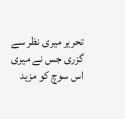تحریر میری نظر سے گزری جس نے میری اس سوچ کو مزید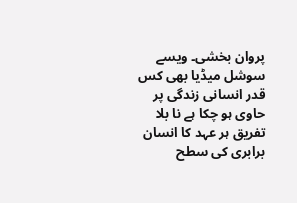پروان بخشی۔ ویسے سوشل میڈیا بھی کس قدر انسانی زندگی پر حاوی ہو چکا ہے نا بلا تفریق ہر عہد کا انسان برابری کی سطح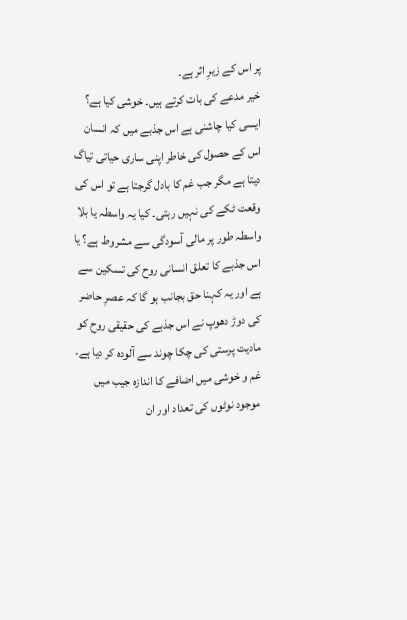پر اس کے زیرِ اثر ہے۔
خیر مدعے کی بات کرتے ہیں۔ خوشی کیا ہے؟ ایسی کیا چاشنی ہے اس جذبے میں کہ انسان اس کے حصول کی خاطر اپنی ساری حیاتی تیاگ دیتا ہے مگر جب غم کا بادل گرجتا ہے تو اس کی وقعت ٹکے کی نہیں رہتی۔ کیا یہ واسطہ یا بلا واسطہ طور پر مالی آسودگی سے مشروط ہے؟ یا اس جذبے کا تعلق انسانی روح کی تسکین سے ہے اور یہ کہنا حق بجانب ہو گا کہ عصرِ حاضر کی دوڑ دھوپ نے اس جذبے کی حقیقی روح کو مادیت پرستی کی چکا چوند سے آلودہ کر دیا ہے۔
غم و خوشی میں اضافے کا اندازہ جیب میں موجود نوٹوں کی تعداد اور ان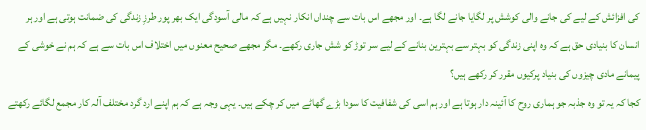کی افزائش کے لیے کی جانے والی کوشش پر لگایا جانے لگا ہے۔ اور مجھے اس بات سے چنداں انکار نہیں ہے کہ مالی آسودگی ایک بھر پور طرزِ زندگی کی ضمانت ہوتی ہے اور ہر انسان کا بنیادی حق ہے کہ وہ اپنی زندگی کو بہتر سے بہترین بنانے کے لیے سر توڑ کو شش جاری رکھے۔ مگر مجھے صحیح معنوں میں اختلاف اس بات سے ہے کہ ہم نے خوشی کے پیمانے مادی چیزوں کی بنیاد پرکیوں مقرر کر رکھے ہیں؟
کجا کہ یہ تو وہ جذبہ جو ہماری روح کا آئینہ دار ہوتا ہے اور ہم اسی کی شفافیت کا سودا بڑے گھاٹے میں کر چکے ہیں۔ یہی وجہ ہے کہ ہم اپنے ارد گرد مختلف آلہ کار مجمع لگائے رکھتے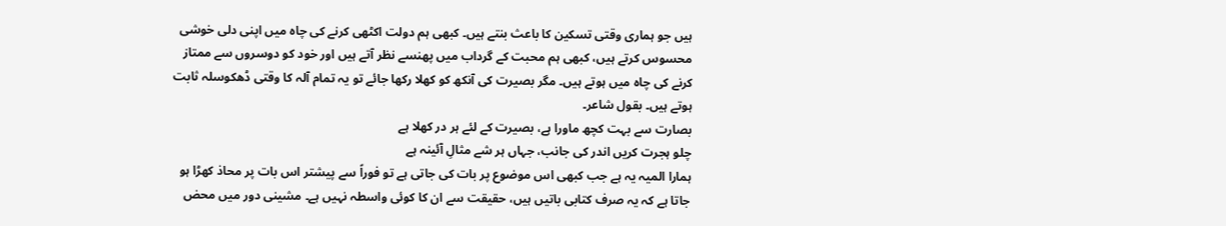ہیں جو ہماری وقتی تسکین کا باعث بنتے ہیں۔ کبھی ہم دولت اکٹھی کرنے کی چاہ میں اپنی دلی خوشی محسوس کرتے ہیں، کبھی ہم محبت کے گرداب میں پھنسے نظر آتے ہیں اور خود کو دوسروں سے ممتاز کرنے کی چاہ میں ہوتے ہیں۔ مگر بصیرت کی آنکھ کو کھلا رکھا جائے تو یہ تمام آلہ کا وقتی ڈھکوسلہ ثابت ہوتے ہیں۔ بقول شاعر۔
بصارت سے بہت کچھ ماورا ہے، بصیرت کے لئے ہر در کھلا ہے
چلو ہجرت کریں اندر کی جانب، جہاں ہر شے مثالِ آئینہ ہے
ہمارا المیہ یہ ہے جب کبھی اس موضوع پر بات کی جاتی ہے تو فوراً سے پیشتر اس بات پر محاذ کھڑا ہو جاتا ہے کہ یہ صرف کتابی باتیں ہیں، حقیقت سے ان کا کوئی واسطہ نہیں ہے۔ مشینی دور میں محض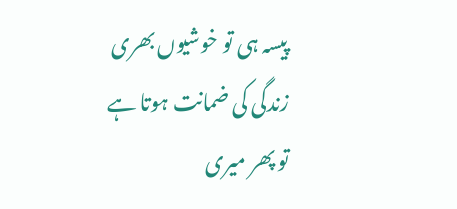پیسہ ہی تو خوشیوں بھری زندگی کی ضمانت ہوتا ہے تو پھر میری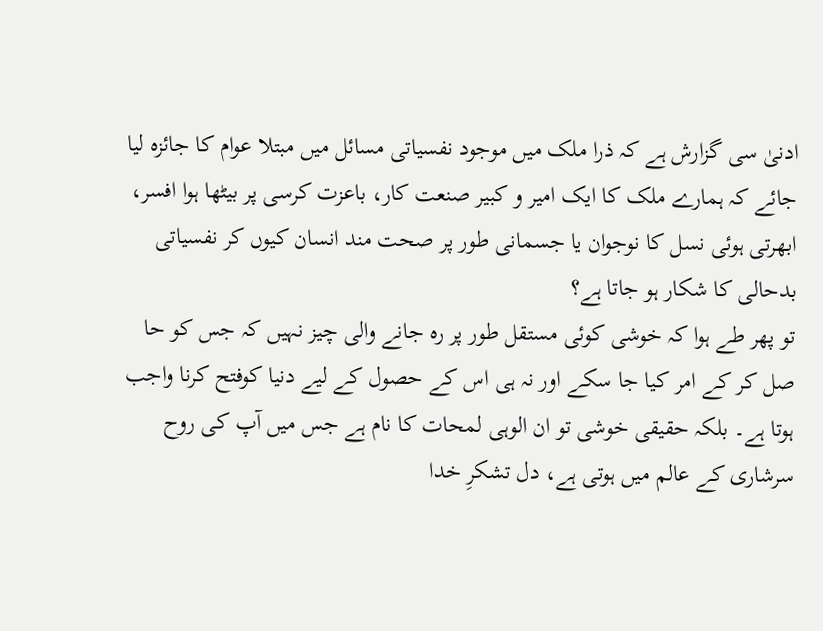ادنیٰ سی گزارش ہے کہ ذرا ملک میں موجود نفسیاتی مسائل میں مبتلا عوام کا جائزہ لیا جائے کہ ہمارے ملک کا ایک امیر و کبیر صنعت کار، باعزت کرسی پر بیٹھا ہوا افسر، ابھرتی ہوئی نسل کا نوجوان یا جسمانی طور پر صحت مند انسان کیوں کر نفسیاتی بدحالی کا شکار ہو جاتا ہے؟
تو پھر طے ہوا کہ خوشی کوئی مستقل طور پر رہ جانے والی چیز نہیں کہ جس کو حا صل کر کے امر کیا جا سکے اور نہ ہی اس کے حصول کے لیے دنیا کوفتح کرنا واجب ہوتا ہے۔ بلکہ حقیقی خوشی تو ان الوہی لمحات کا نام ہے جس میں آپ کی روح سرشاری کے عالم میں ہوتی ہے، دل تشکرِ خدا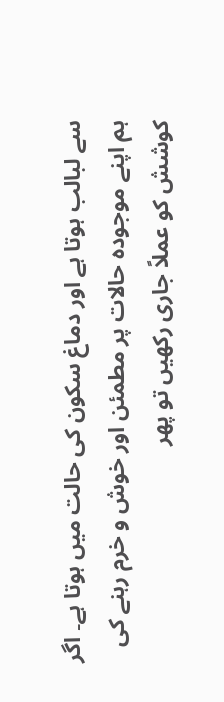سے لبالب ہوتا ہے اور دماغ سکون کی حالت میں ہوتا ہے۔ اگر ہم اپنے موجودہ حالات پر مطمئن اور خوش و خرم رہنے کی کوشش کو عملاً جاری رکھیں تو پھر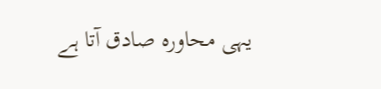یہی محاورہ صادق آتا ہے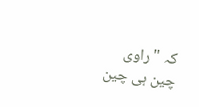کہ "راوی چین ہی چین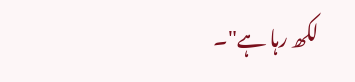لکھ رہا ہے"۔